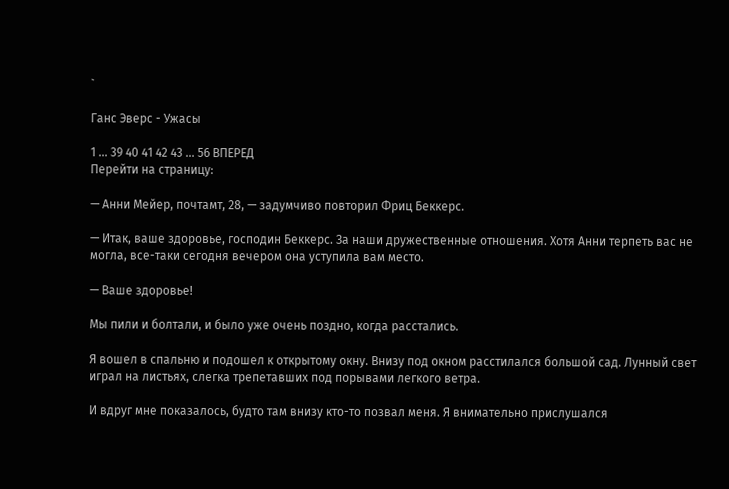`

Ганс Эверс - Ужасы

1 ... 39 40 41 42 43 ... 56 ВПЕРЕД
Перейти на страницу:

— Анни Мейер, почтамт, 28, — задумчиво повторил Фриц Беккерс.

— Итак, ваше здоровье, господин Беккерс. За наши дружественные отношения. Хотя Анни терпеть вас не могла, все-таки сегодня вечером она уступила вам место.

— Ваше здоровье!

Мы пили и болтали, и было уже очень поздно, когда расстались.

Я вошел в спальню и подошел к открытому окну. Внизу под окном расстилался большой сад. Лунный свет играл на листьях, слегка трепетавших под порывами легкого ветра.

И вдруг мне показалось, будто там внизу кто-то позвал меня. Я внимательно прислушался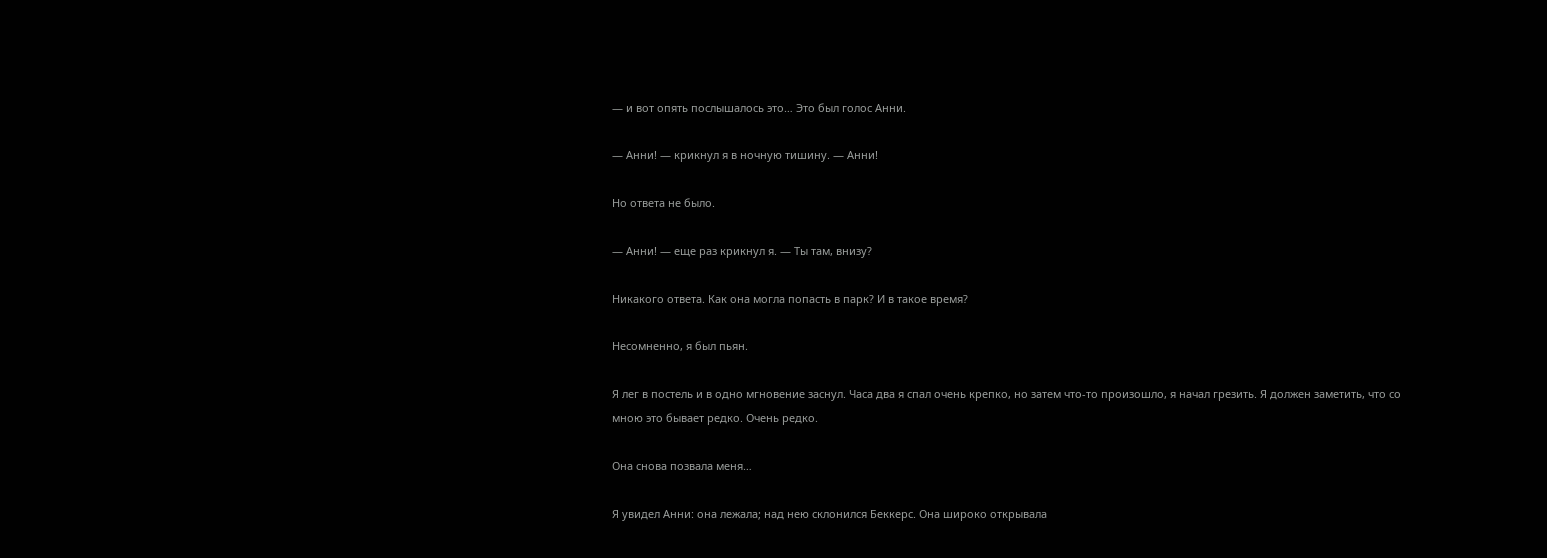— и вот опять послышалось это… Это был голос Анни.

— Анни! — крикнул я в ночную тишину. — Анни!

Но ответа не было.

— Анни! — еще раз крикнул я. — Ты там, внизу?

Никакого ответа. Как она могла попасть в парк? И в такое время?

Несомненно, я был пьян.

Я лег в постель и в одно мгновение заснул. Часа два я спал очень крепко, но затем что-то произошло, я начал грезить. Я должен заметить, что со мною это бывает редко. Очень редко.

Она снова позвала меня…

Я увидел Анни: она лежала; над нею склонился Беккерс. Она широко открывала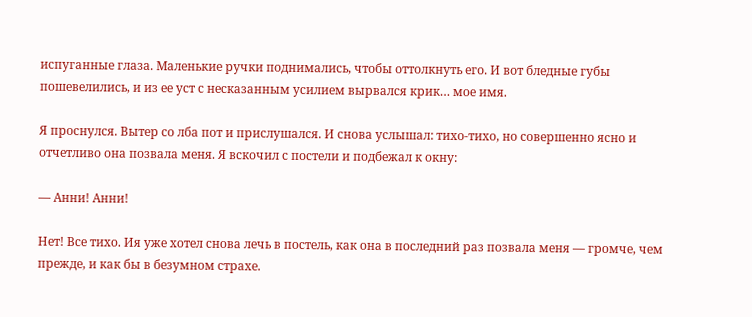испуганные глаза. Маленькие ручки поднимались, чтобы оттолкнуть его. И вот бледные губы пошевелились, и из ее уст с несказанным усилием вырвался крик… мое имя.

Я проснулся. Вытер со лба пот и прислушался. И снова услышал: тихо-тихо, но совершенно ясно и отчетливо она позвала меня. Я вскочил с постели и подбежал к окну:

— Анни! Анни!

Нет! Все тихо. Ия уже хотел снова лечь в постель, как она в последний раз позвала меня — громче, чем прежде, и как бы в безумном страхе.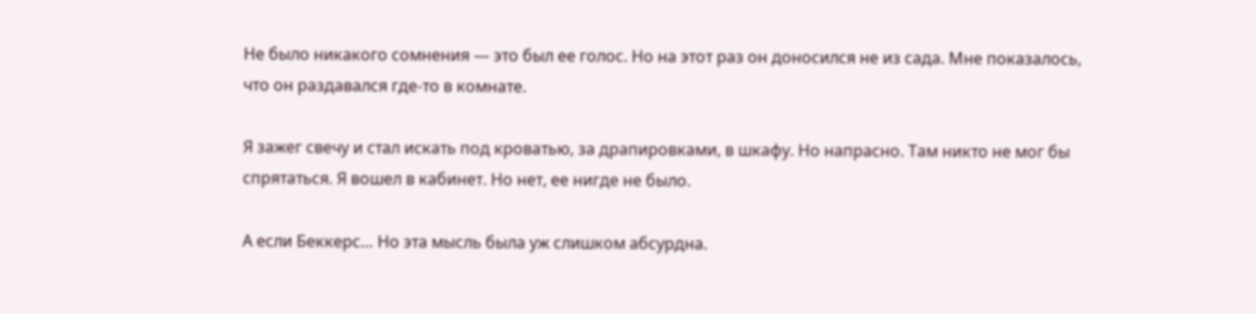Не было никакого сомнения — это был ее голос. Но на этот раз он доносился не из сада. Мне показалось, что он раздавался где-то в комнате.

Я зажег свечу и стал искать под кроватью, за драпировками, в шкафу. Но напрасно. Там никто не мог бы спрятаться. Я вошел в кабинет. Но нет, ее нигде не было.

А если Беккерс… Но эта мысль была уж слишком абсурдна.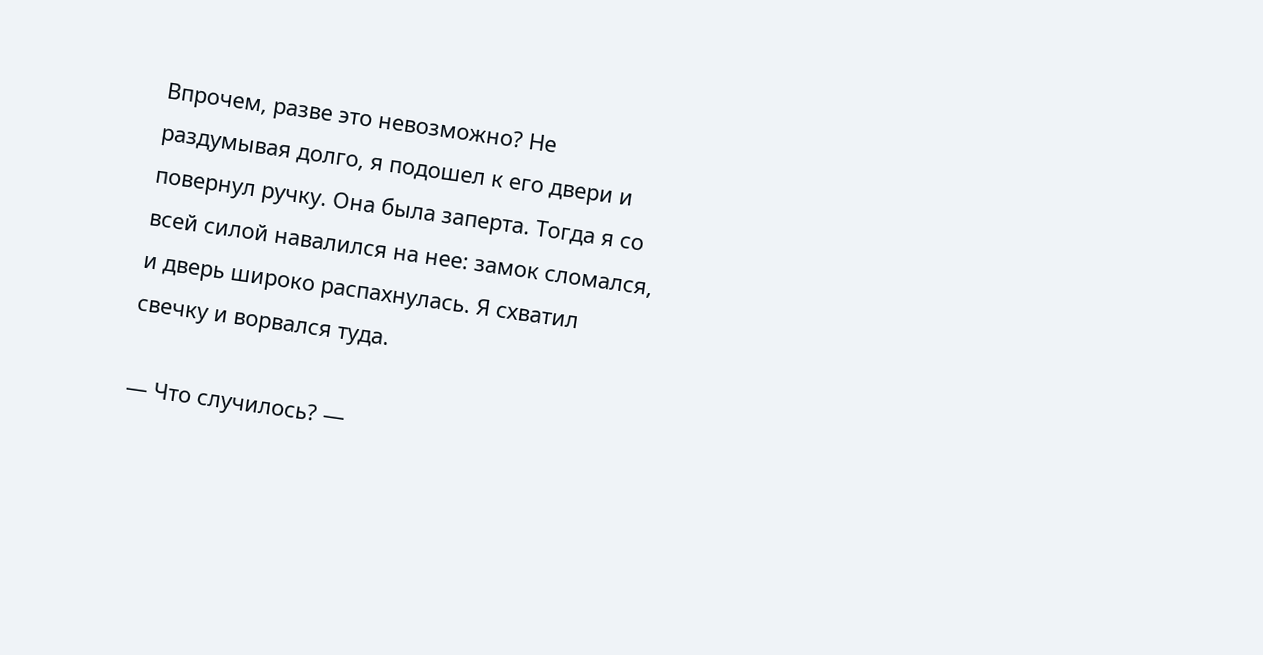Впрочем, разве это невозможно? Не раздумывая долго, я подошел к его двери и повернул ручку. Она была заперта. Тогда я со всей силой навалился на нее: замок сломался, и дверь широко распахнулась. Я схватил свечку и ворвался туда.

— Что случилось? —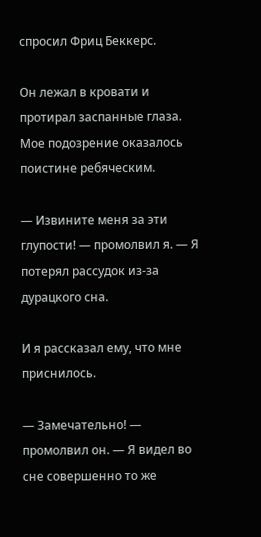спросил Фриц Беккерс.

Он лежал в кровати и протирал заспанные глаза. Мое подозрение оказалось поистине ребяческим.

— Извините меня за эти глупости! — промолвил я. — Я потерял рассудок из-за дурацкого сна.

И я рассказал ему, что мне приснилось.

— Замечательно! — промолвил он. — Я видел во сне совершенно то же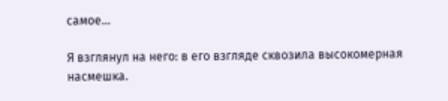самое…

Я взглянул на него: в его взгляде сквозила высокомерная насмешка.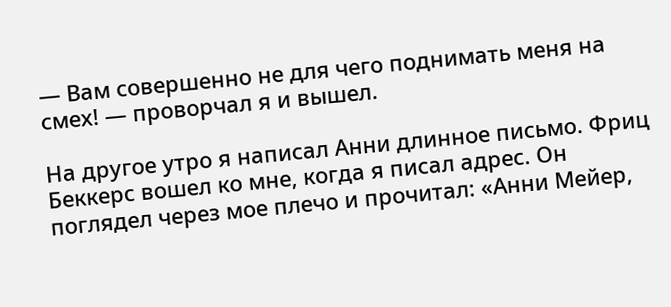— Вам совершенно не для чего поднимать меня на смех! — проворчал я и вышел.

На другое утро я написал Анни длинное письмо. Фриц Беккерс вошел ко мне, когда я писал адрес. Он поглядел через мое плечо и прочитал: «Анни Мейер,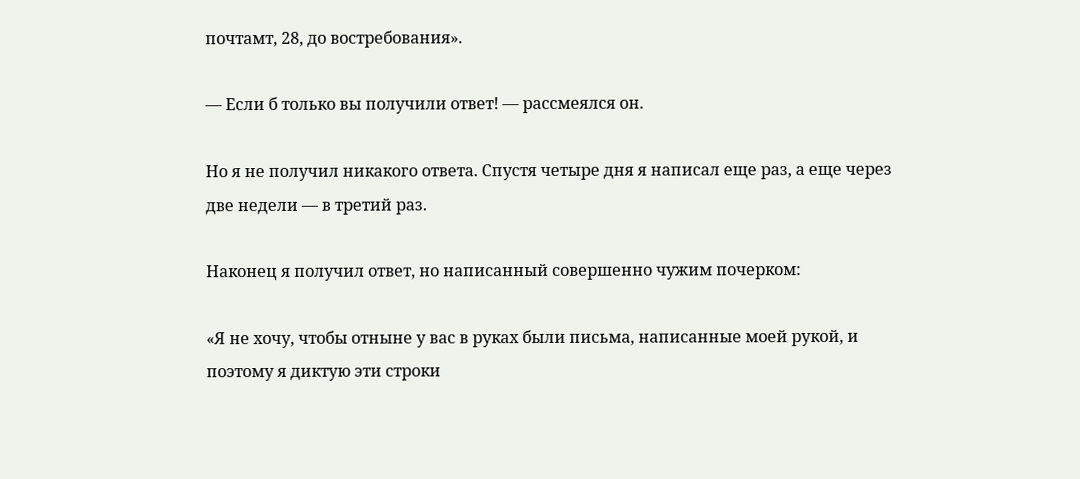почтамт, 28, до востребования».

— Если б только вы получили ответ! — рассмеялся он.

Но я не получил никакого ответа. Спустя четыре дня я написал еще раз, а еще через две недели — в третий раз.

Наконец я получил ответ, но написанный совершенно чужим почерком:

«Я не хочу, чтобы отныне у вас в руках были письма, написанные моей рукой, и поэтому я диктую эти строки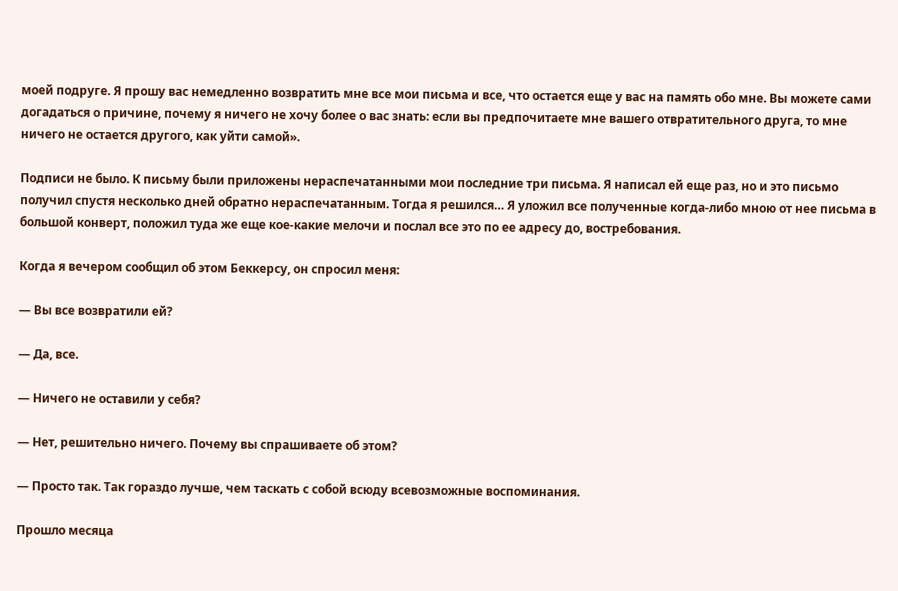моей подруге. Я прошу вас немедленно возвратить мне все мои письма и все, что остается еще у вас на память обо мне. Вы можете сами догадаться о причине, почему я ничего не хочу более о вас знать: если вы предпочитаете мне вашего отвратительного друга, то мне ничего не остается другого, как уйти самой».

Подписи не было. К письму были приложены нераспечатанными мои последние три письма. Я написал ей еще раз, но и это письмо получил спустя несколько дней обратно нераспечатанным. Тогда я решился… Я уложил все полученные когда-либо мною от нее письма в большой конверт, положил туда же еще кое-какие мелочи и послал все это по ее адресу до, востребования.

Когда я вечером сообщил об этом Беккерсу, он спросил меня:

— Вы все возвратили ей?

— Да, все.

— Ничего не оставили у себя?

— Нет, решительно ничего. Почему вы спрашиваете об этом?

— Просто так. Так гораздо лучше, чем таскать с собой всюду всевозможные воспоминания.

Прошло месяца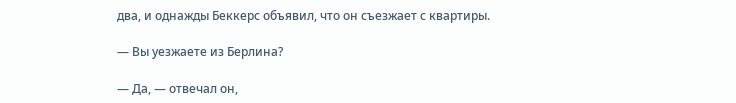два, и однажды Беккерс объявил, что он съезжает с квартиры.

— Вы уезжаете из Берлина?

— Да, — отвечал он,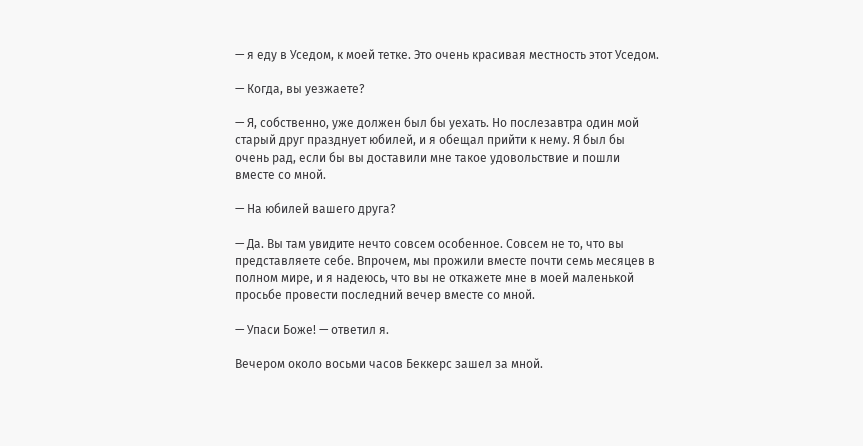— я еду в Уседом, к моей тетке. Это очень красивая местность этот Уседом.

— Когда, вы уезжаете?

— Я, собственно, уже должен был бы уехать. Но послезавтра один мой старый друг празднует юбилей, и я обещал прийти к нему. Я был бы очень рад, если бы вы доставили мне такое удовольствие и пошли вместе со мной.

— На юбилей вашего друга?

— Да. Вы там увидите нечто совсем особенное. Совсем не то, что вы представляете себе. Впрочем, мы прожили вместе почти семь месяцев в полном мире, и я надеюсь, что вы не откажете мне в моей маленькой просьбе провести последний вечер вместе со мной.

— Упаси Боже! — ответил я.

Вечером около восьми часов Беккерс зашел за мной.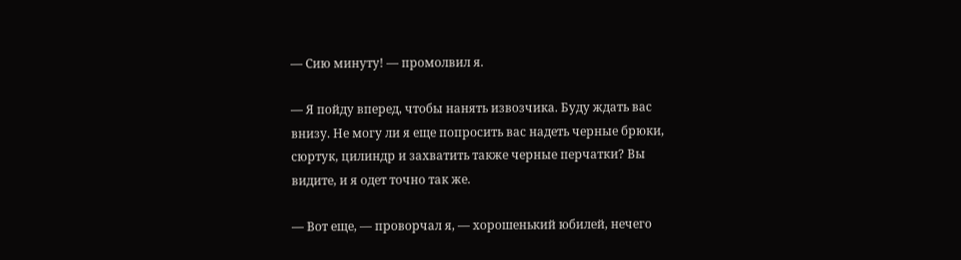— Сию минуту! — промолвил я.

— Я пойду вперед, чтобы нанять извозчика. Буду ждать вас внизу. Не могу ли я еще попросить вас надеть черные брюки, сюртук, цилиндр и захватить также черные перчатки? Вы видите, и я одет точно так же.

— Вот еще, — проворчал я, — хорошенький юбилей, нечего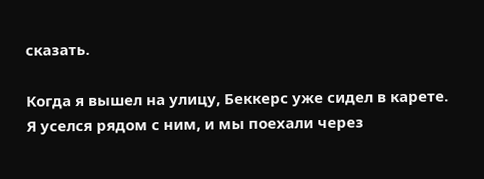сказать.

Когда я вышел на улицу, Беккерс уже сидел в карете. Я уселся рядом с ним, и мы поехали через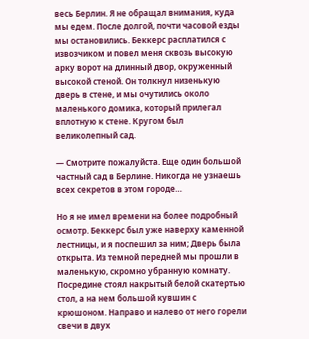весь Берлин. Я не обращал внимания, куда мы едем. После долгой, почти часовой езды мы остановились. Беккерс расплатился с извозчиком и повел меня сквозь высокую арку ворот на длинный двор, окруженный высокой стеной. Он толкнул низенькую дверь в стене, и мы очутились около маленького домика, который прилегал вплотную к стене. Кругом был великолепный сад.

— Смотрите пожалуйста. Еще один большой частный сад в Берлине. Никогда не узнаешь всех секретов в этом городе…

Но я не имел времени на более подробный осмотр. Беккерс был уже наверху каменной лестницы, и я поспешил за ним; Дверь была открыта. Из темной передней мы прошли в маленькую, скромно убранную комнату. Посредине стоял накрытый белой скатертью стол, а на нем большой кувшин с крюшоном. Направо и налево от него горели свечи в двух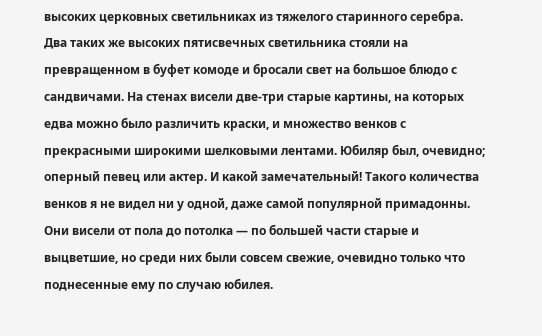высоких церковных светильниках из тяжелого старинного серебра. Два таких же высоких пятисвечных светильника стояли на превращенном в буфет комоде и бросали свет на большое блюдо с сандвичами. На стенах висели две-три старые картины, на которых едва можно было различить краски, и множество венков с прекрасными широкими шелковыми лентами. Юбиляр был, очевидно; оперный певец или актер. И какой замечательный! Такого количества венков я не видел ни у одной, даже самой популярной примадонны. Они висели от пола до потолка — по большей части старые и выцветшие, но среди них были совсем свежие, очевидно только что поднесенные ему по случаю юбилея.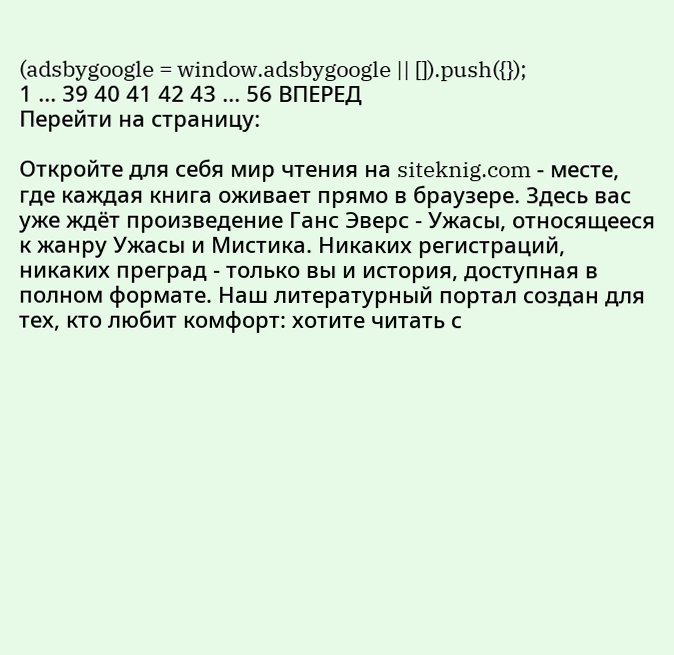(adsbygoogle = window.adsbygoogle || []).push({});
1 ... 39 40 41 42 43 ... 56 ВПЕРЕД
Перейти на страницу:

Откройте для себя мир чтения на siteknig.com - месте, где каждая книга оживает прямо в браузере. Здесь вас уже ждёт произведение Ганс Эверс - Ужасы, относящееся к жанру Ужасы и Мистика. Никаких регистраций, никаких преград - только вы и история, доступная в полном формате. Наш литературный портал создан для тех, кто любит комфорт: хотите читать с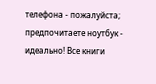телефона - пожалуйста; предпочитаете ноутбук - идеально! Все книги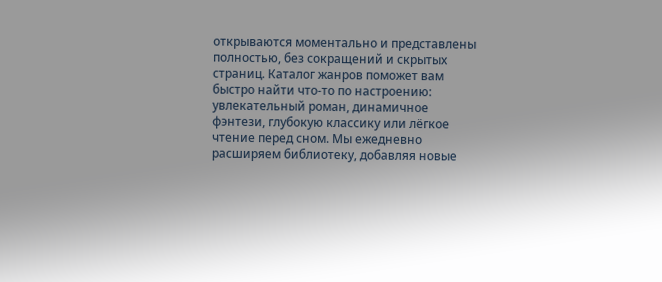открываются моментально и представлены полностью, без сокращений и скрытых страниц. Каталог жанров поможет вам быстро найти что-то по настроению: увлекательный роман, динамичное фэнтези, глубокую классику или лёгкое чтение перед сном. Мы ежедневно расширяем библиотеку, добавляя новые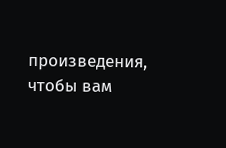произведения, чтобы вам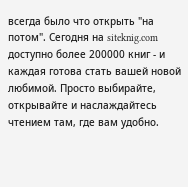всегда было что открыть "на потом". Сегодня на siteknig.com доступно более 200000 книг - и каждая готова стать вашей новой любимой. Просто выбирайте, открывайте и наслаждайтесь чтением там, где вам удобно.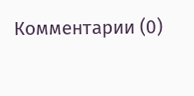Комментарии (0)